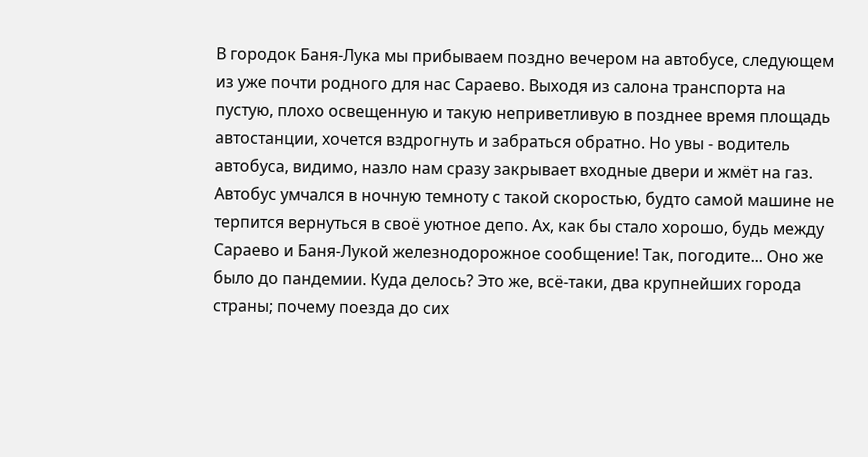В городок Баня-Лука мы прибываем поздно вечером на автобусе, следующем из уже почти родного для нас Сараево. Выходя из салона транспорта на пустую, плохо освещенную и такую неприветливую в позднее время площадь автостанции, хочется вздрогнуть и забраться обратно. Но увы - водитель автобуса, видимо, назло нам сразу закрывает входные двери и жмëт на газ. Автобус умчался в ночную темноту с такой скоростью, будто самой машине не терпится вернуться в своë уютное депо. Ах, как бы стало хорошо, будь между Сараево и Баня-Лукой железнодорожное сообщение! Так, погодите... Оно же было до пандемии. Куда делось? Это же, всë-таки, два крупнейших города страны; почему поезда до сих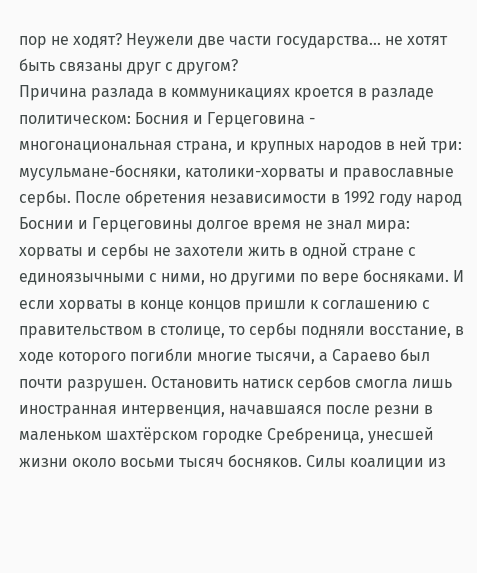пор не ходят? Неужели две части государства... не хотят быть связаны друг с другом?
Причина разлада в коммуникациях кроется в разладе политическом: Босния и Герцеговина - многонациональная страна, и крупных народов в ней три: мусульмане-босняки, католики-хорваты и православные сербы. После обретения независимости в 1992 году народ Боснии и Герцеговины долгое время не знал мира: хорваты и сербы не захотели жить в одной стране с единоязычными с ними, но другими по вере босняками. И если хорваты в конце концов пришли к соглашению с правительством в столице, то сербы подняли восстание, в ходе которого погибли многие тысячи, а Сараево был почти разрушен. Остановить натиск сербов смогла лишь иностранная интервенция, начавшаяся после резни в маленьком шахтёрском городке Сребреница, унесшей жизни около восьми тысяч босняков. Силы коалиции из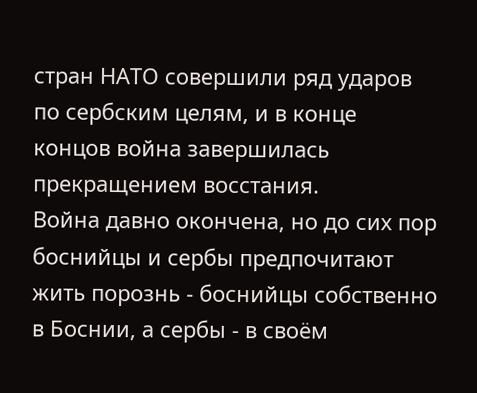стран НАТО совершили ряд ударов по сербским целям, и в конце концов война завершилась прекращением восстания.
Война давно окончена, но до сих пор боснийцы и сербы предпочитают жить порознь - боснийцы собственно в Боснии, а сербы - в своëм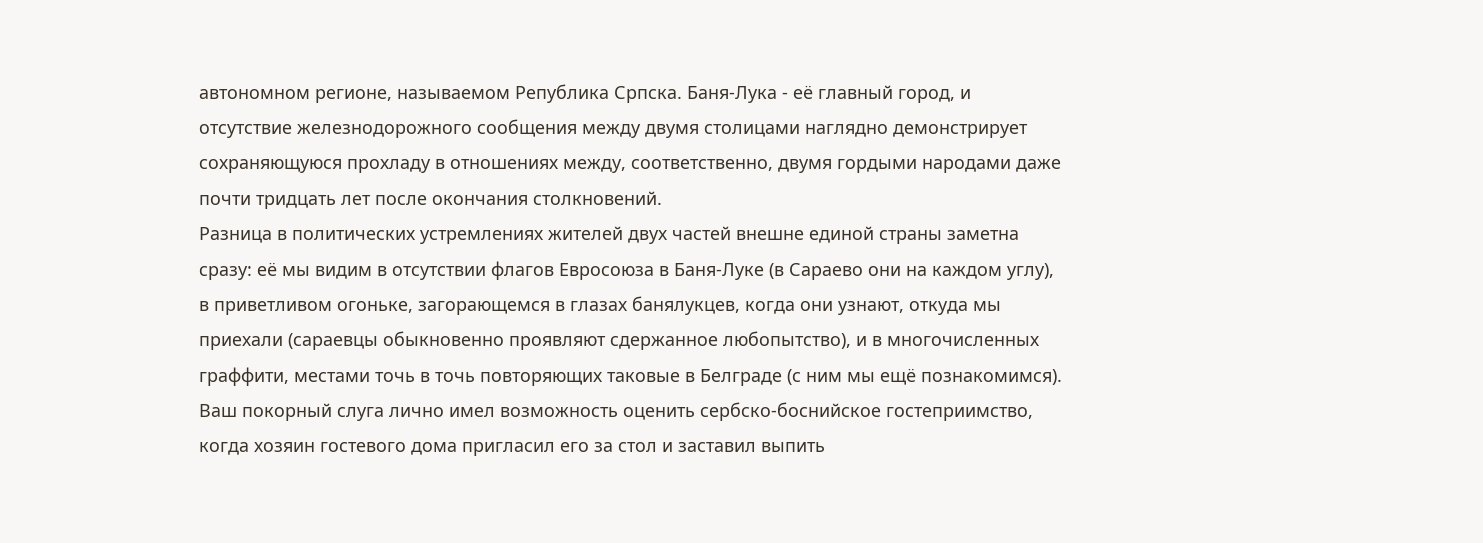автономном регионе, называемом Република Српска. Баня-Лука - еë главный город, и отсутствие железнодорожного сообщения между двумя столицами наглядно демонстрирует сохраняющуюся прохладу в отношениях между, соответственно, двумя гордыми народами даже почти тридцать лет после окончания столкновений.
Разница в политических устремлениях жителей двух частей внешне единой страны заметна сразу: еë мы видим в отсутствии флагов Евросоюза в Баня-Луке (в Сараево они на каждом углу), в приветливом огоньке, загорающемся в глазах банялукцев, когда они узнают, откуда мы приехали (сараевцы обыкновенно проявляют сдержанное любопытство), и в многочисленных граффити, местами точь в точь повторяющих таковые в Белграде (с ним мы ещë познакомимся). Ваш покорный слуга лично имел возможность оценить сербско-боснийское гостеприимство, когда хозяин гостевого дома пригласил его за стол и заставил выпить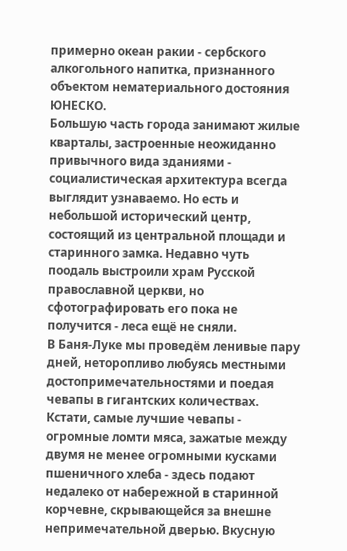примерно океан ракии - сербского алкогольного напитка, признанного объектом нематериального достояния ЮНЕСКО.
Большую часть города занимают жилые кварталы, застроенные неожиданно привычного вида зданиями - социалистическая архитектура всегда выглядит узнаваемо. Но есть и небольшой исторический центр, состоящий из центральной площади и старинного замка. Недавно чуть поодаль выстроили храм Русской православной церкви, но сфотографировать его пока не получится - леса ещë не сняли.
В Баня-Луке мы проведëм ленивые пару дней, неторопливо любуясь местными достопримечательностями и поедая чевапы в гигантских количествах. Кстати, самые лучшие чевапы - огромные ломти мяса, зажатые между двумя не менее огромными кусками пшеничного хлеба - здесь подают недалеко от набережной в старинной корчевне, скрывающейся за внешне непримечательной дверью. Вкусную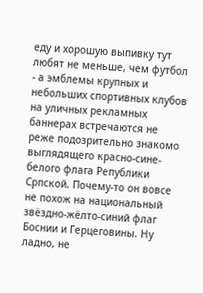еду и хорошую выпивку тут любят не меньше, чем футбол - а эмблемы крупных и небольших спортивных клубов на уличных рекламных баннерах встречаются не реже подозрительно знакомо выглядящего красно-сине-белого флага Републики Српской. Почему-то он вовсе не похож на национальный звëздно-жëлто-синий флаг Боснии и Герцеговины. Ну ладно, не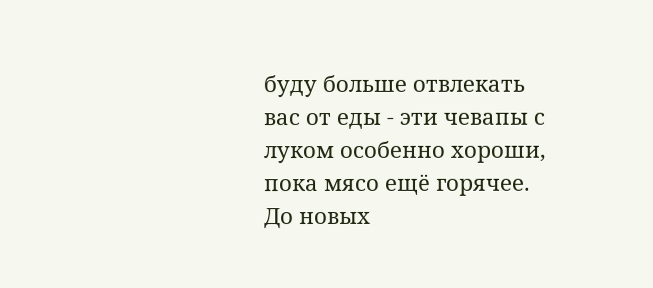буду больше отвлекать вас от еды - эти чевапы с луком особенно хороши, пока мясо ещë горячее. До новых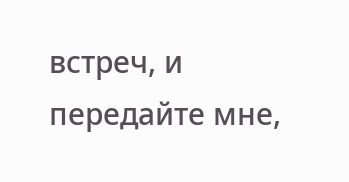встреч, и передайте мне,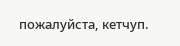пожалуйста, кетчуп.